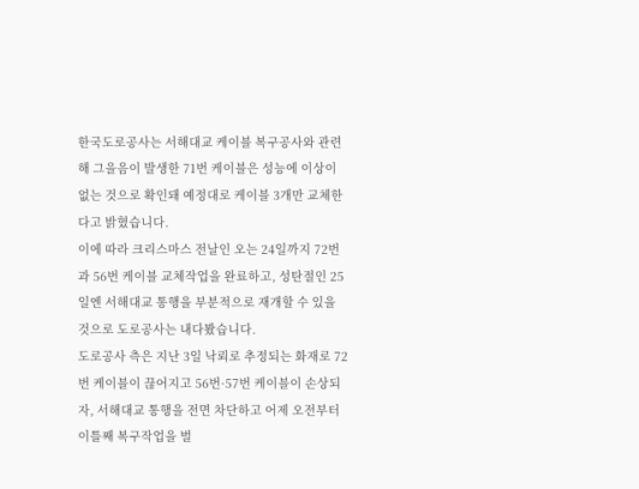한국도로공사는 서해대교 케이블 복구공사와 관련해 그을음이 발생한 71번 케이블은 성능에 이상이 없는 것으로 확인돼 예정대로 케이블 3개만 교체한다고 밝혔습니다.
이에 따라 크리스마스 전날인 오는 24일까지 72번과 56번 케이블 교체작업을 완료하고, 성탄절인 25일엔 서해대교 통행을 부분적으로 재개할 수 있을 것으로 도로공사는 내다봤습니다.
도로공사 측은 지난 3일 낙뢰로 추정되는 화재로 72번 케이블이 끊어지고 56번·57번 케이블이 손상되자, 서해대교 통행을 전면 차단하고 어제 오전부터 이틀째 복구작업을 벌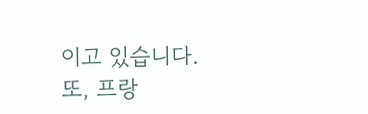이고 있습니다.
또, 프랑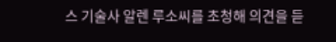스 기술사 알렌 루소씨를 초청해 의견을 듣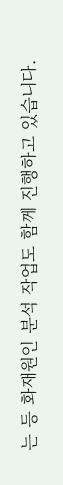는 등 화재원인 분석 작업도 함께 진행하고 있습니다.